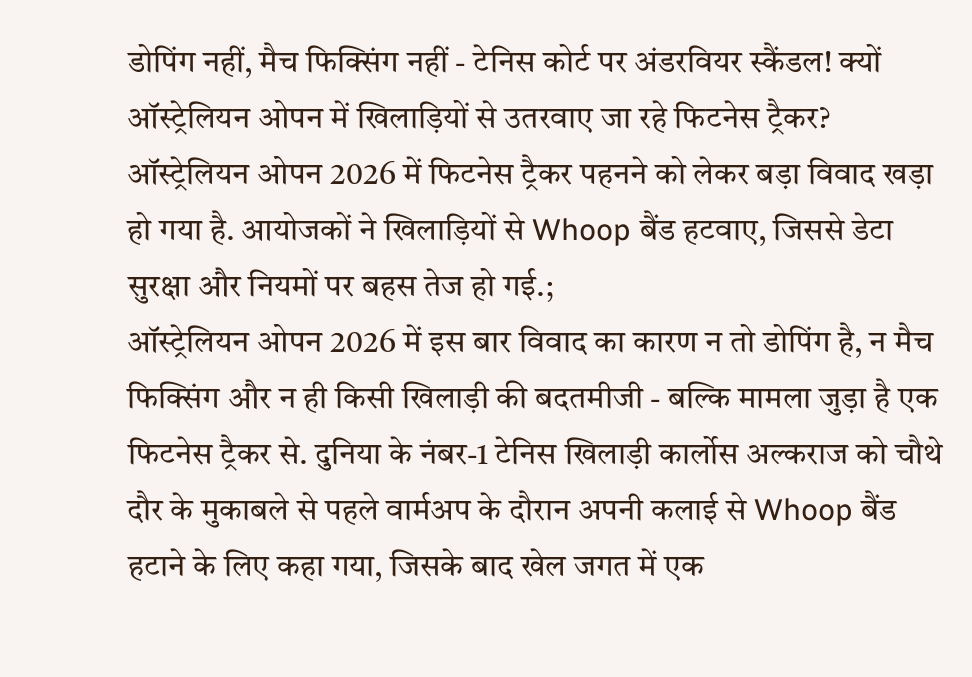डोपिंग नहीं, मैच फिक्सिंग नहीं - टेनिस कोर्ट पर अंडरवियर स्कैंडल! क्यों ऑस्ट्रेलियन ओपन में खिलाड़ियों से उतरवाए जा रहे फिटनेस ट्रैकर?
ऑस्ट्रेलियन ओपन 2026 में फिटनेस ट्रैकर पहनने को लेकर बड़ा विवाद खड़ा हो गया है. आयोजकों ने खिलाड़ियों से Whoop बैंड हटवाए, जिससे डेटा सुरक्षा और नियमों पर बहस तेज हो गई.;
ऑस्ट्रेलियन ओपन 2026 में इस बार विवाद का कारण न तो डोपिंग है, न मैच फिक्सिंग और न ही किसी खिलाड़ी की बदतमीजी - बल्कि मामला जुड़ा है एक फिटनेस ट्रैकर से. दुनिया के नंबर-1 टेनिस खिलाड़ी कार्लोस अल्कराज को चौथे दौर के मुकाबले से पहले वार्मअप के दौरान अपनी कलाई से Whoop बैंड हटाने के लिए कहा गया, जिसके बाद खेल जगत में एक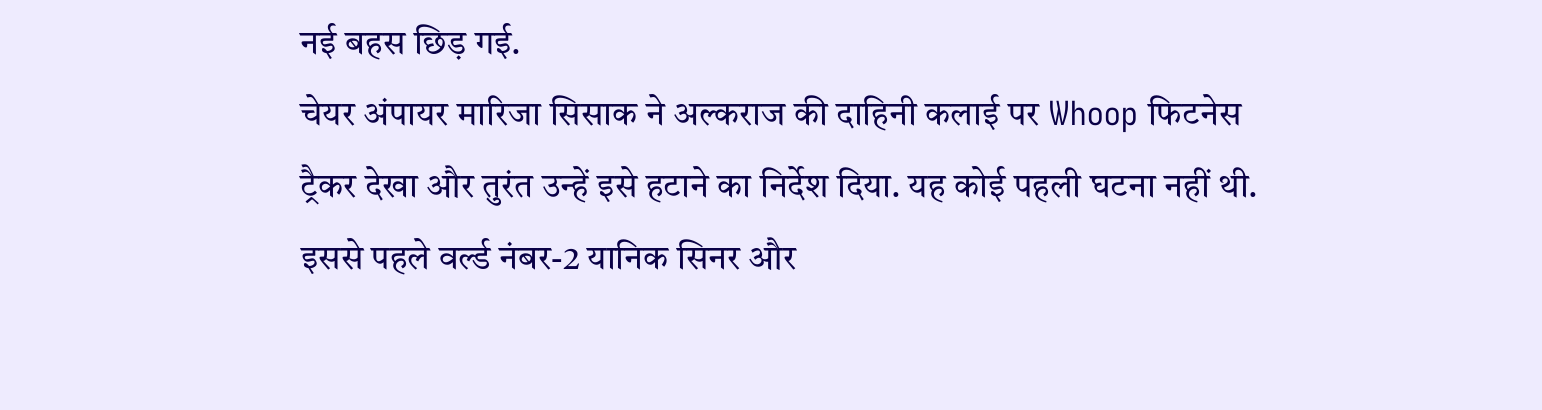नई बहस छिड़ गई.
चेयर अंपायर मारिजा सिसाक ने अल्कराज की दाहिनी कलाई पर Whoop फिटनेस ट्रैकर देखा और तुरंत उन्हें इसे हटाने का निर्देश दिया. यह कोई पहली घटना नहीं थी. इससे पहले वर्ल्ड नंबर-2 यानिक सिनर और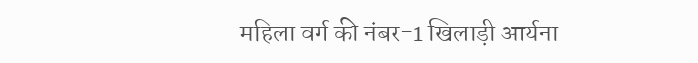महिला वर्ग की नंबर-1 खिलाड़ी आर्यना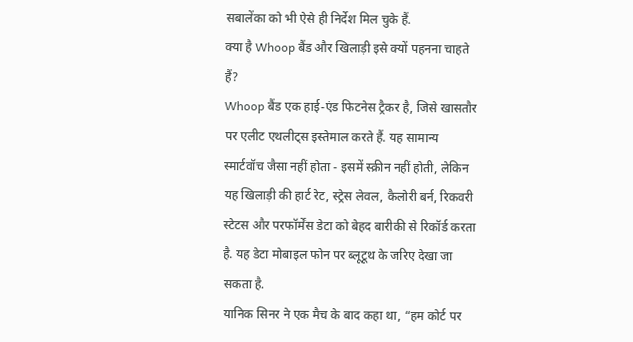सबालेंका को भी ऐसे ही निर्देश मिल चुके हैं.
क्या है Whoop बैंड और खिलाड़ी इसे क्यों पहनना चाहते हैं?
Whoop बैंड एक हाई-एंड फिटनेस ट्रैकर है, जिसे खासतौर पर एलीट एथलीट्स इस्तेमाल करते हैं. यह सामान्य स्मार्टवॉच जैसा नहीं होता - इसमें स्क्रीन नहीं होती, लेकिन यह खिलाड़ी की हार्ट रेट, स्ट्रेस लेवल, कैलोरी बर्न, रिकवरी स्टेटस और परफॉर्मेंस डेटा को बेहद बारीकी से रिकॉर्ड करता है. यह डेटा मोबाइल फोन पर ब्लूटूथ के जरिए देखा जा सकता है.
यानिक सिनर ने एक मैच के बाद कहा था, “हम कोर्ट पर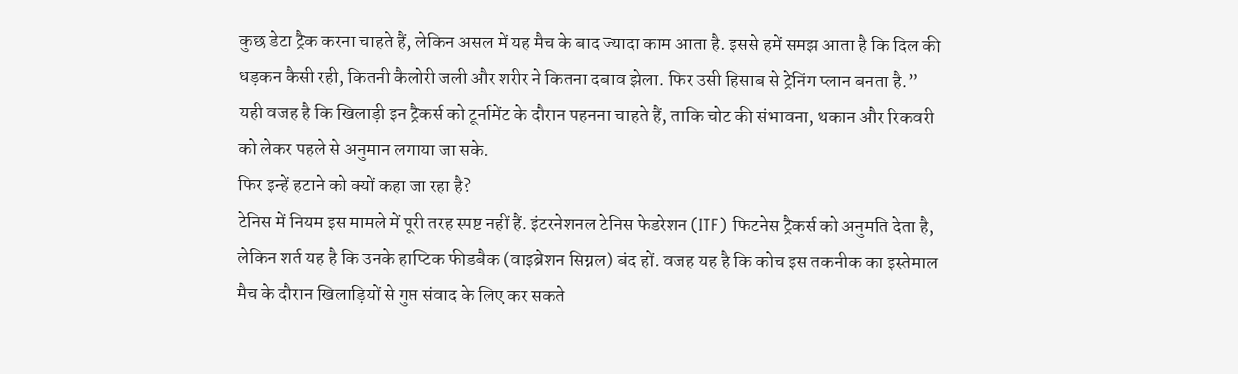कुछ डेटा ट्रैक करना चाहते हैं, लेकिन असल में यह मैच के बाद ज्यादा काम आता है. इससे हमें समझ आता है कि दिल की धड़कन कैसी रही, कितनी कैलोरी जली और शरीर ने कितना दबाव झेला. फिर उसी हिसाब से ट्रेनिंग प्लान बनता है.” यही वजह है कि खिलाड़ी इन ट्रैकर्स को टूर्नामेंट के दौरान पहनना चाहते हैं, ताकि चोट की संभावना, थकान और रिकवरी को लेकर पहले से अनुमान लगाया जा सके.
फिर इन्हें हटाने को क्यों कहा जा रहा है?
टेनिस में नियम इस मामले में पूरी तरह स्पष्ट नहीं हैं. इंटरनेशनल टेनिस फेडरेशन (ITF) फिटनेस ट्रैकर्स को अनुमति देता है, लेकिन शर्त यह है कि उनके हाप्टिक फीडबैक (वाइब्रेशन सिग्नल) बंद हों. वजह यह है कि कोच इस तकनीक का इस्तेमाल मैच के दौरान खिलाड़ियों से गुप्त संवाद के लिए कर सकते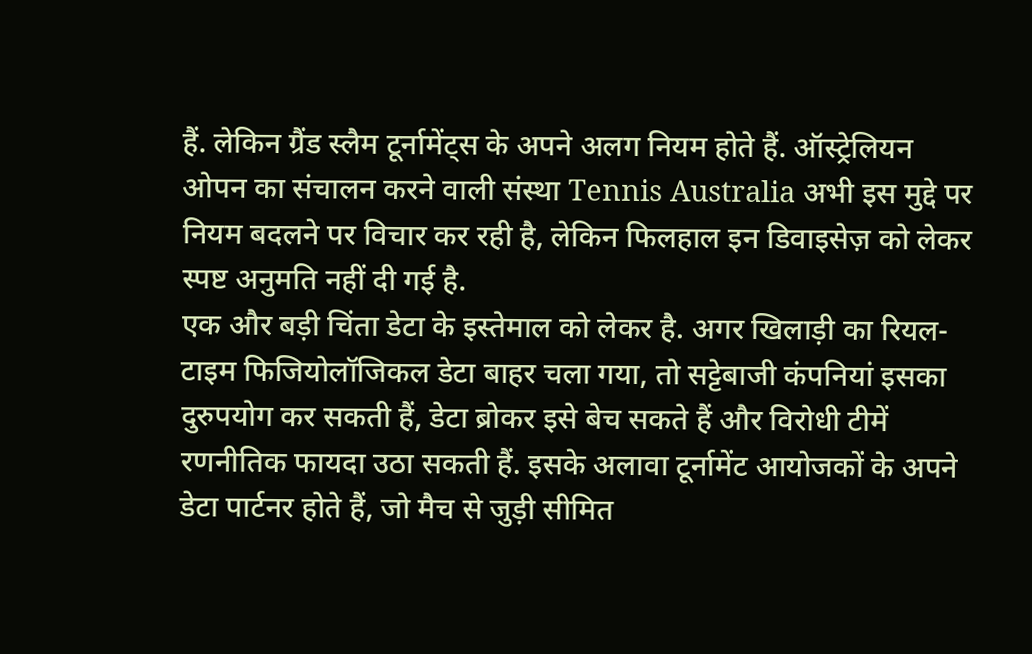हैं. लेकिन ग्रैंड स्लैम टूर्नामेंट्स के अपने अलग नियम होते हैं. ऑस्ट्रेलियन ओपन का संचालन करने वाली संस्था Tennis Australia अभी इस मुद्दे पर नियम बदलने पर विचार कर रही है, लेकिन फिलहाल इन डिवाइसेज़ को लेकर स्पष्ट अनुमति नहीं दी गई है.
एक और बड़ी चिंता डेटा के इस्तेमाल को लेकर है. अगर खिलाड़ी का रियल-टाइम फिजियोलॉजिकल डेटा बाहर चला गया, तो सट्टेबाजी कंपनियां इसका दुरुपयोग कर सकती हैं, डेटा ब्रोकर इसे बेच सकते हैं और विरोधी टीमें रणनीतिक फायदा उठा सकती हैं. इसके अलावा टूर्नामेंट आयोजकों के अपने डेटा पार्टनर होते हैं, जो मैच से जुड़ी सीमित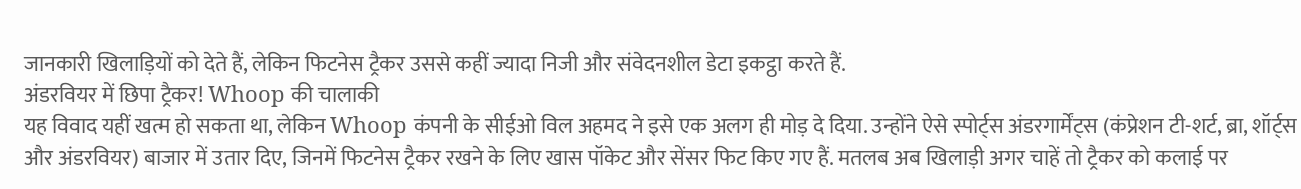जानकारी खिलाड़ियों को देते हैं, लेकिन फिटनेस ट्रैकर उससे कहीं ज्यादा निजी और संवेदनशील डेटा इकट्ठा करते हैं.
अंडरवियर में छिपा ट्रैकर! Whoop की चालाकी
यह विवाद यहीं खत्म हो सकता था, लेकिन Whoop कंपनी के सीईओ विल अहमद ने इसे एक अलग ही मोड़ दे दिया. उन्होंने ऐसे स्पोर्ट्स अंडरगार्मेंट्स (कंप्रेशन टी-शर्ट, ब्रा, शॉर्ट्स और अंडरवियर) बाजार में उतार दिए, जिनमें फिटनेस ट्रैकर रखने के लिए खास पॉकेट और सेंसर फिट किए गए हैं. मतलब अब खिलाड़ी अगर चाहें तो ट्रैकर को कलाई पर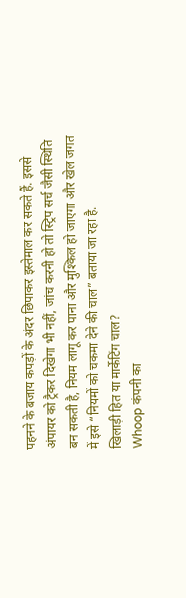पहनने के बजाय कपड़ों के अंदर छिपाकर इस्तेमाल कर सकते हैं. इससे अंपायर को ट्रैकर दिखेगा भी नहीं, जांच करनी हो तो स्ट्रिप सर्च जैसी स्थिति बन सकती है, नियम लागू कर पाना और मुश्किल हो जाएगा और खेल जगत में इसे “नियमों को चकमा देने की चाल” बताया जा रहा है.
खिलाड़ी हित या मार्केटिंग चाल?
Whoop कंपनी का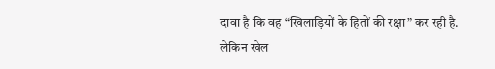दावा है कि वह “खिलाड़ियों के हितों की रक्षा” कर रही है. लेकिन खेल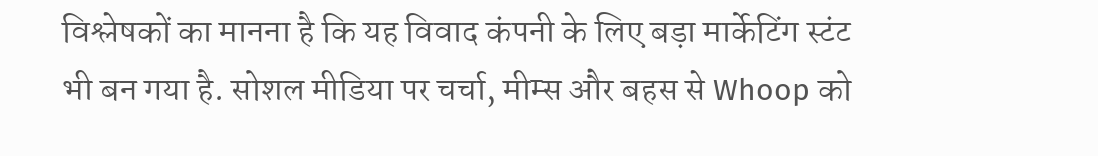विश्लेषकों का मानना है कि यह विवाद कंपनी के लिए बड़ा मार्केटिंग स्टंट भी बन गया है. सोशल मीडिया पर चर्चा, मीम्स और बहस से Whoop को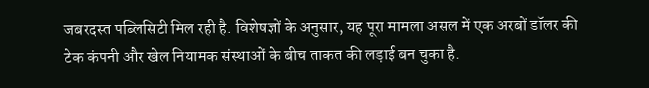जबरदस्त पब्लिसिटी मिल रही है. विशेषज्ञों के अनुसार, यह पूरा मामला असल में एक अरबों डॉलर की टेक कंपनी और खेल नियामक संस्थाओं के बीच ताकत की लड़ाई बन चुका है.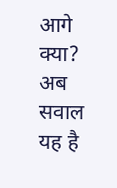आगे क्या?
अब सवाल यह है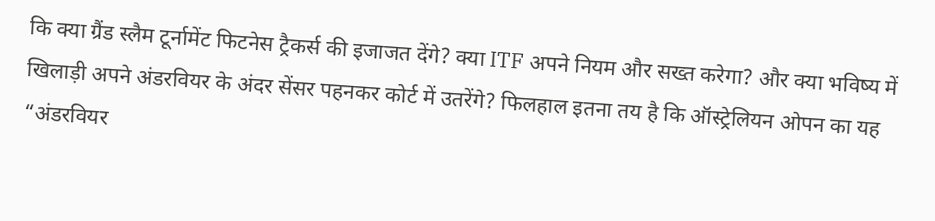कि क्या ग्रैंड स्लैम टूर्नामेंट फिटनेस ट्रैकर्स की इजाजत देंगे? क्या ITF अपने नियम और सख्त करेगा? और क्या भविष्य में खिलाड़ी अपने अंडरवियर के अंदर सेंसर पहनकर कोर्ट में उतरेंगे? फिलहाल इतना तय है कि ऑस्ट्रेलियन ओपन का यह “अंडरवियर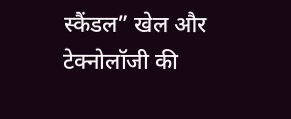स्कैंडल” खेल और टेक्नोलॉजी की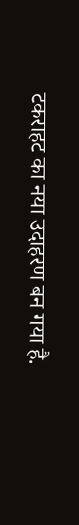टकराहट का नया उदाहरण बन गया है.